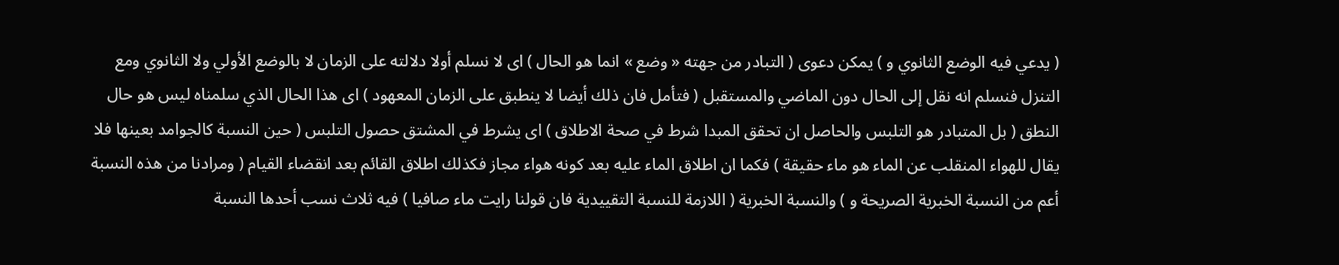( يدعي فيه الوضع الثانوي و ) يمكن دعوى ( التبادر من جهته « وضع » انما هو الحال ) اى لا نسلم أولا دلالته على الزمان لا بالوضع الأولي ولا الثانوي ومع التنزل فنسلم انه نقل إلى الحال دون الماضي والمستقبل ( فتأمل فان ذلك أيضا لا ينطبق على الزمان المعهود ) اى هذا الحال الذي سلمناه ليس هو حال النطق ( بل المتبادر هو التلبس والحاصل ان تحقق المبدا شرط في صحة الاطلاق ) اى يشرط في المشتق حصول التلبس ( حين النسبة كالجوامد بعينها فلا يقال للهواء المنقلب عن الماء هو ماء حقيقة ) فكما ان اطلاق الماء عليه بعد كونه هواء مجاز فكذلك اطلاق القائم بعد انقضاء القيام ( ومرادنا من هذه النسبة أعم من النسبة الخبرية الصريحة و ) والنسبة الخبرية ( اللازمة للنسبة التقييدية فان قولنا رايت ماء صافيا ) فيه ثلاث نسب أحدها النسبة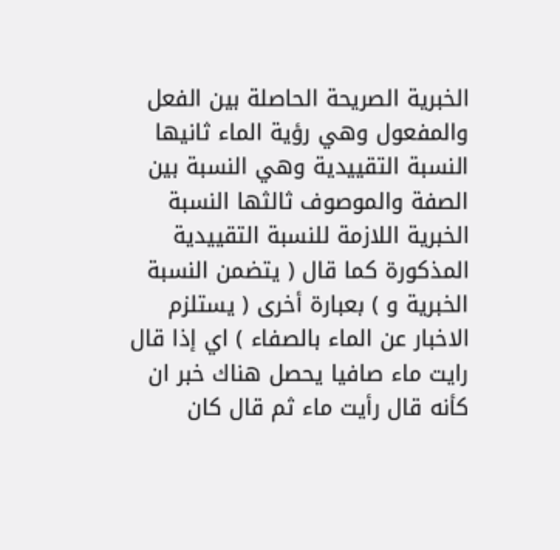الخبرية الصريحة الحاصلة بين الفعل والمفعول وهي رؤية الماء ثانيها النسبة التقييدية وهي النسبة بين الصفة والموصوف ثالثها النسبة الخبرية اللازمة للنسبة التقييدية المذكورة كما قال ( يتضمن النسبة الخبرية و ) بعبارة أخرى ( يستلزم الاخبار عن الماء بالصفاء ) اي إذا قال رايت ماء صافيا يحصل هناك خبر ان كأنه قال رأيت ماء ثم قال كان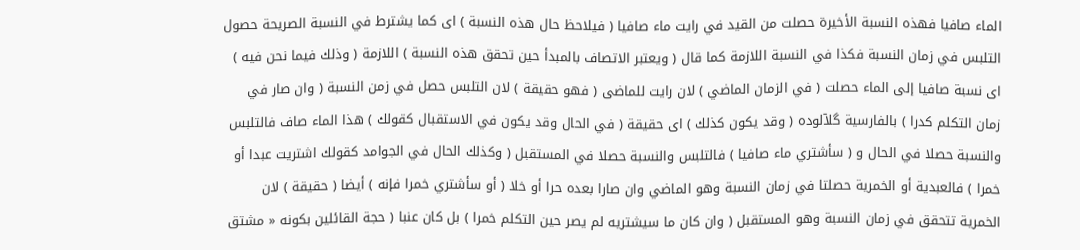الماء صافيا فهذه النسبة الأخيرة حصلت من القيد في رايت ماء صافيا ( فيلاحظ حال هذه النسبة ) اى كما يشترط في النسبة الصريحة حصول التلبس في زمان النسبة فكذا في النسبة اللازمة كما قال ( ويعتبر الاتصاف بالمبدأ حين تحقق هذه النسبة ) اللازمة ( وذلك فيما نحن فيه ) اى نسبة صافيا إلى الماء حصلت ( في الزمان الماضي ) لان رايت للماضى ( فهو حقيقة ) لان التلبس حصل في زمن النسبة ( وان صار في زمان التكلم كدرا ) بالفارسية گلآلوده ( وقد يكون كذلك ) اى حقيقة ( في الحال وقد يكون في الاستقبال كقولك ) هذا الماء صاف فالتلبس والنسبة حصلا في الحال و ( سأشتري ماء صافيا ) فالتلبس والنسبة حصلا في المستقبل ( وكذلك الحال في الجوامد كقولك اشتريت عبدا أو خمرا ) فالعبدية أو الخمرية حصلتا في زمان النسبة وهو الماضي وان صارا بعده حرا أو خلا ( أو سأشتري خمرا فإنه ) أيضا ( حقيقة ) لان الخمرية تتحقق في زمان النسبة وهو المستقبل ( وان كان ما سيشتريه لم يصر حين التكلم خمرا ) بل كان عنبا ( حجة القائلين بكونه « مشتق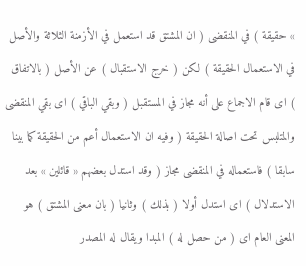» حقيقة ) في المنقضى ( ان المشتق قد استعمل في الأزمنة الثلاثة والأصل في الاستعمال الحقيقة ) لكن ( خرج الاستقبال ) عن الأصل ( بالاتفاق ) اى قام الاجماع على أنه مجاز في المستقبل ( وبقي الباقي ) اى بقي المنقضى والمتلبس تحت اصالة الحقيقة ( وفيه ان الاستعمال أعم من الحقيقة كما بينا سابقا ) فاستعماله في المنقضى مجاز ( وقد استدل بعضهم « قائلين » بعد الاستدلال ) اى استدل أولا ( بذلك ) وثانيا ( بان معنى المشتق ) هو المعنى العام اى ( من حصل له ) المبدا ويقال له المصدر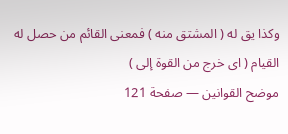وكذا يق له ( المشتق منه ) فمعنى القائم من حصل له القيام ( اى خرج من القوة إلى )
موضح القوانين — صفحة 121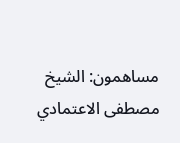مساهمون: الشيخ مصطفى الاعتمادي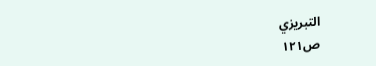التبريزي
ص١٢١